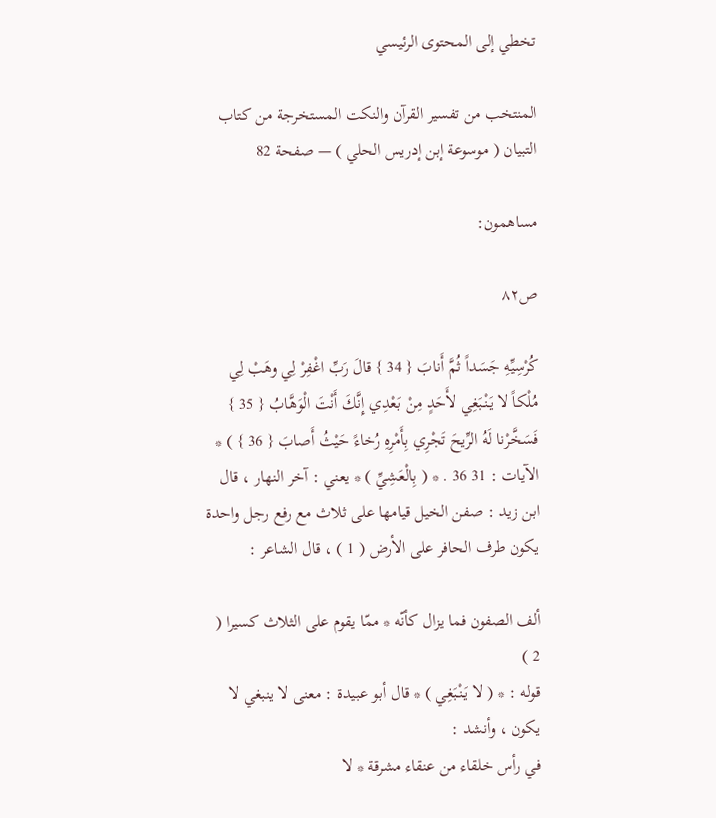تخطي إلى المحتوى الرئيسي

المنتخب من تفسير القرآن والنكت المستخرجة من كتاب التبيان ( موسوعة إبن إدريس الحلي ) — صفحة 82

مساهمون:

ص٨٢

كُرْسِيِّهِ جَسَداً ثُمَّ أَنابَ { 34 } قالَ رَبِّ اغْفِرْ لِي وهَبْ لِي مُلْكاً لا يَنْبَغِي لأَحَدٍ مِنْ بَعْدِي إِنَّكَ أَنْتَ الْوَهَّابُ { 35 } فَسَخَّرْنا لَهُ الرِّيحَ تَجْرِي بِأَمْرِهِ رُخاءً حَيْثُ أَصابَ { 36 } ) * الآيات : 31 36 . * ( بِالْعَشِيِّ ) * يعني : آخر النهار ، قال ابن زيد : صفن الخيل قيامها على ثلاث مع رفع رجل واحدة يكون طرف الحافر على الأرض ( 1 ) ، قال الشاعر :

ألف الصفون فما يزال كأنّه * ممّا يقوم على الثلاث كسيرا ( 2 )
قوله : * ( لا يَنْبَغِي ) * قال أبو عبيدة : معنى لا ينبغي لا يكون ، وأنشد :
في رأس خلقاء من عنقاء مشرقة * لا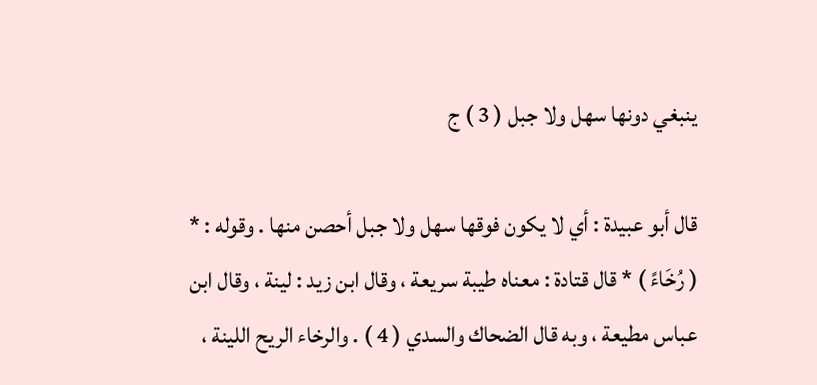ينبغي دونها سهل ولا جبل ( 3 ) ج

قال أبو عبيدة : أي لا يكون فوقها سهل ولا جبل أحصن منها . وقوله : * ( رُخَاءً ) * قال قتادة : معناه طيبة سريعة ، وقال ابن زيد : لينة ، وقال ابن عباس مطيعة ، وبه قال الضحاك والسدي ( 4 ) . والرخاء الريح اللينة ،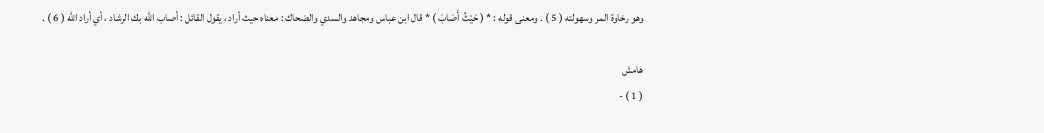وهو رخاوة المر وسهولته ( 5 ) . ومعنى قوله : * ( حَيْثُ أَصَابَ ) * قال ابن عباس ومجاهد والسدي والضحاك : معناه حيث أراد ، يقول القائل : أصاب الله بك الرشاد ، أي أراد الله ( 6 ) .

هامش
( 1 ) -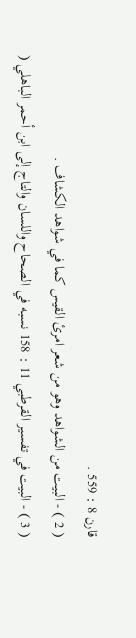قارن 8 : 559 .
( 2 ) - البيت من الشواهد وهو من شعر امرئ القيس كما في شواهد الكشاف .
( 3 ) - البيت في تفسير القرطبي 11 : 158 نسبه في الصحاح واللسان والتاج إلى ابن أحمر الباهلي (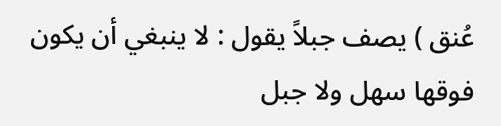عُنق ) يصف جبلاً يقول : لا ينبغي أن يكون فوقها سهل ولا جبل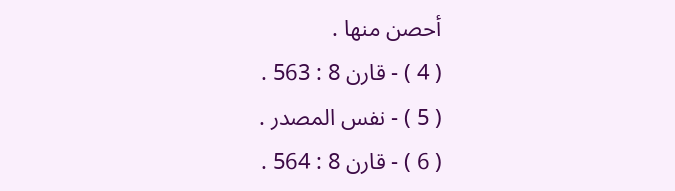أحصن منها .
( 4 ) - قارن 8 : 563 .
( 5 ) - نفس المصدر .
( 6 ) - قارن 8 : 564 .